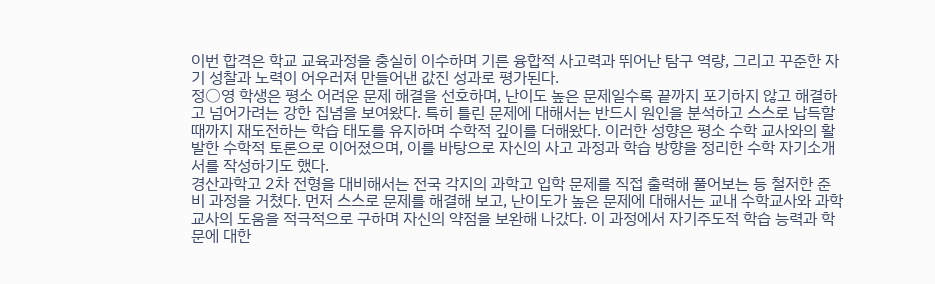이번 합격은 학교 교육과정을 충실히 이수하며 기른 융합적 사고력과 뛰어난 탐구 역량, 그리고 꾸준한 자기 성찰과 노력이 어우러져 만들어낸 값진 성과로 평가된다.
정○영 학생은 평소 어려운 문제 해결을 선호하며, 난이도 높은 문제일수록 끝까지 포기하지 않고 해결하고 넘어가려는 강한 집념을 보여왔다. 특히 틀린 문제에 대해서는 반드시 원인을 분석하고 스스로 납득할 때까지 재도전하는 학습 태도를 유지하며 수학적 깊이를 더해왔다. 이러한 성향은 평소 수학 교사와의 활발한 수학적 토론으로 이어졌으며, 이를 바탕으로 자신의 사고 과정과 학습 방향을 정리한 수학 자기소개서를 작성하기도 했다.
경산과학고 2차 전형을 대비해서는 전국 각지의 과학고 입학 문제를 직접 출력해 풀어보는 등 철저한 준비 과정을 거쳤다. 먼저 스스로 문제를 해결해 보고, 난이도가 높은 문제에 대해서는 교내 수학교사와 과학교사의 도움을 적극적으로 구하며 자신의 약점을 보완해 나갔다. 이 과정에서 자기주도적 학습 능력과 학문에 대한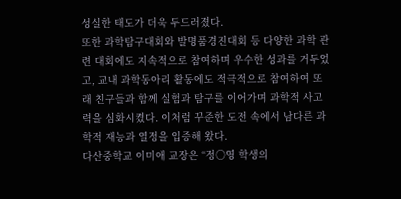성실한 태도가 더욱 두드러졌다.
또한 과학탐구대회와 발명품경진대회 등 다양한 과학 관련 대회에도 지속적으로 참여하며 우수한 성과를 거두었고, 교내 과학동아리 활동에도 적극적으로 참여하여 또래 친구들과 함께 실험과 탐구를 이어가며 과학적 사고력을 심화시켰다. 이처럼 꾸준한 도전 속에서 남다른 과학적 재능과 열정을 입증해 왔다.
다산중학교 이미애 교장은 “정○영 학생의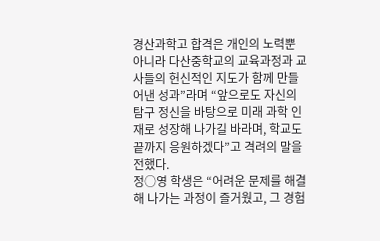경산과학고 합격은 개인의 노력뿐 아니라 다산중학교의 교육과정과 교사들의 헌신적인 지도가 함께 만들어낸 성과”라며 “앞으로도 자신의 탐구 정신을 바탕으로 미래 과학 인재로 성장해 나가길 바라며, 학교도 끝까지 응원하겠다”고 격려의 말을 전했다.
정○영 학생은 “어려운 문제를 해결해 나가는 과정이 즐거웠고, 그 경험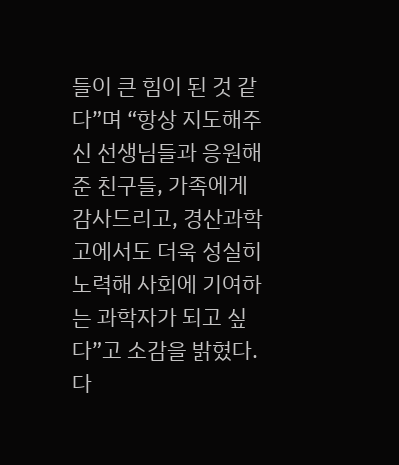들이 큰 힘이 된 것 같다”며 “항상 지도해주신 선생님들과 응원해준 친구들, 가족에게 감사드리고, 경산과학고에서도 더욱 성실히 노력해 사회에 기여하는 과학자가 되고 싶다”고 소감을 밝혔다.
다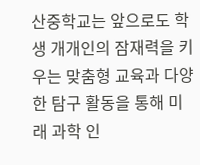산중학교는 앞으로도 학생 개개인의 잠재력을 키우는 맞춤형 교육과 다양한 탐구 활동을 통해 미래 과학 인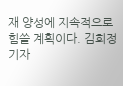재 양성에 지속적으로 힘쓸 계획이다. 김희정기자